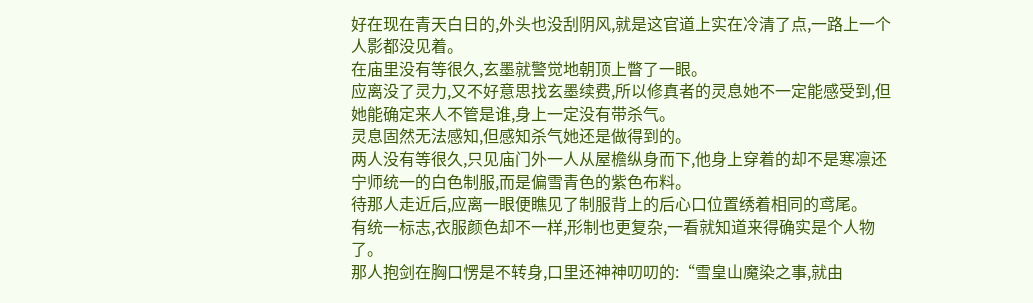好在现在青天白日的,外头也没刮阴风,就是这官道上实在冷清了点,一路上一个人影都没见着。
在庙里没有等很久,玄墨就警觉地朝顶上瞥了一眼。
应离没了灵力,又不好意思找玄墨续费,所以修真者的灵息她不一定能感受到,但她能确定来人不管是谁,身上一定没有带杀气。
灵息固然无法感知,但感知杀气她还是做得到的。
两人没有等很久,只见庙门外一人从屋檐纵身而下,他身上穿着的却不是寒凛还宁师统一的白色制服,而是偏雪青色的紫色布料。
待那人走近后,应离一眼便瞧见了制服背上的后心口位置绣着相同的鸢尾。
有统一标志,衣服颜色却不一样,形制也更复杂,一看就知道来得确实是个人物了。
那人抱剑在胸口愣是不转身,口里还神神叨叨的:“雪皇山魔染之事,就由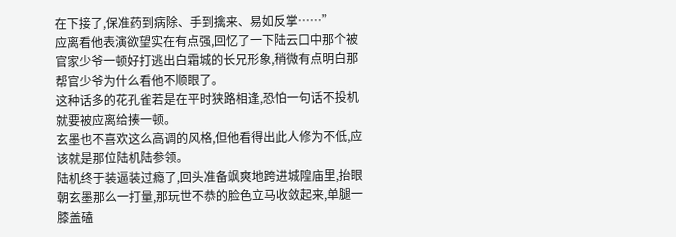在下接了,保准药到病除、手到擒来、易如反掌……”
应离看他表演欲望实在有点强,回忆了一下陆云口中那个被官家少爷一顿好打逃出白霜城的长兄形象,稍微有点明白那帮官少爷为什么看他不顺眼了。
这种话多的花孔雀若是在平时狭路相逢,恐怕一句话不投机就要被应离给揍一顿。
玄墨也不喜欢这么高调的风格,但他看得出此人修为不低,应该就是那位陆机陆参领。
陆机终于装逼装过瘾了,回头准备飒爽地跨进城隍庙里,抬眼朝玄墨那么一打量,那玩世不恭的脸色立马收敛起来,单腿一膝盖磕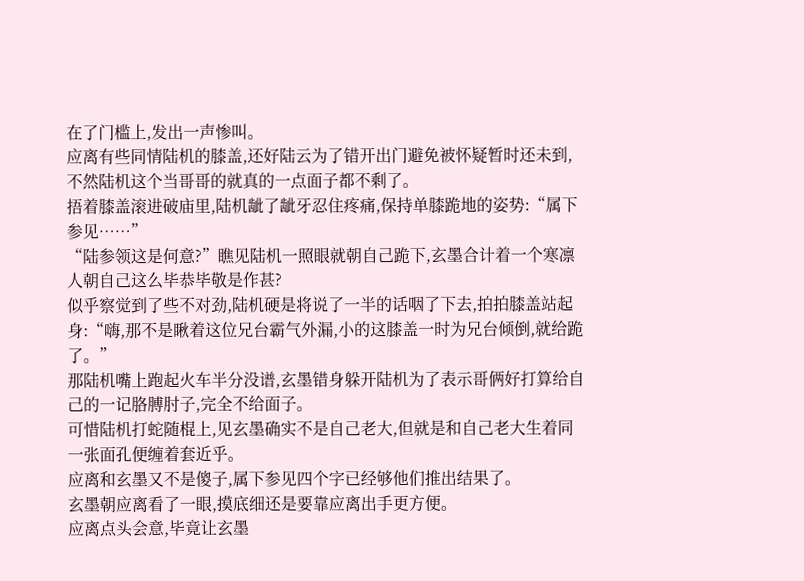在了门槛上,发出一声惨叫。
应离有些同情陆机的膝盖,还好陆云为了错开出门避免被怀疑暂时还未到,不然陆机这个当哥哥的就真的一点面子都不剩了。
捂着膝盖滚进破庙里,陆机龇了龇牙忍住疼痛,保持单膝跪地的姿势:“属下参见……”
“陆参领这是何意?”瞧见陆机一照眼就朝自己跪下,玄墨合计着一个寒凛人朝自己这么毕恭毕敬是作甚?
似乎察觉到了些不对劲,陆机硬是将说了一半的话咽了下去,拍拍膝盖站起身:“嗨,那不是瞅着这位兄台霸气外漏,小的这膝盖一时为兄台倾倒,就给跪了。”
那陆机嘴上跑起火车半分没谱,玄墨错身躲开陆机为了表示哥俩好打算给自己的一记胳膊肘子,完全不给面子。
可惜陆机打蛇随棍上,见玄墨确实不是自己老大,但就是和自己老大生着同一张面孔便缠着套近乎。
应离和玄墨又不是傻子,属下参见四个字已经够他们推出结果了。
玄墨朝应离看了一眼,摸底细还是要靠应离出手更方便。
应离点头会意,毕竟让玄墨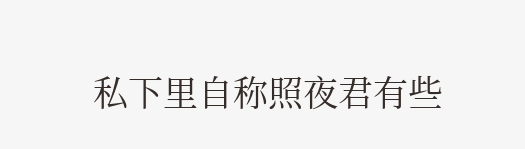私下里自称照夜君有些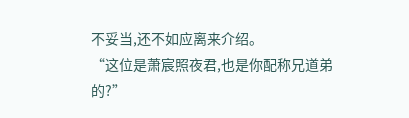不妥当,还不如应离来介绍。
“这位是萧宸照夜君,也是你配称兄道弟的?”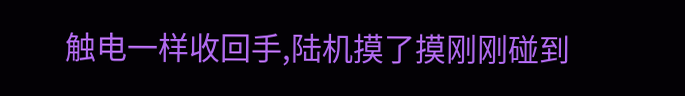触电一样收回手,陆机摸了摸刚刚碰到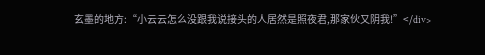玄墨的地方:“小云云怎么没跟我说接头的人居然是照夜君,那家伙又阴我!”</div>